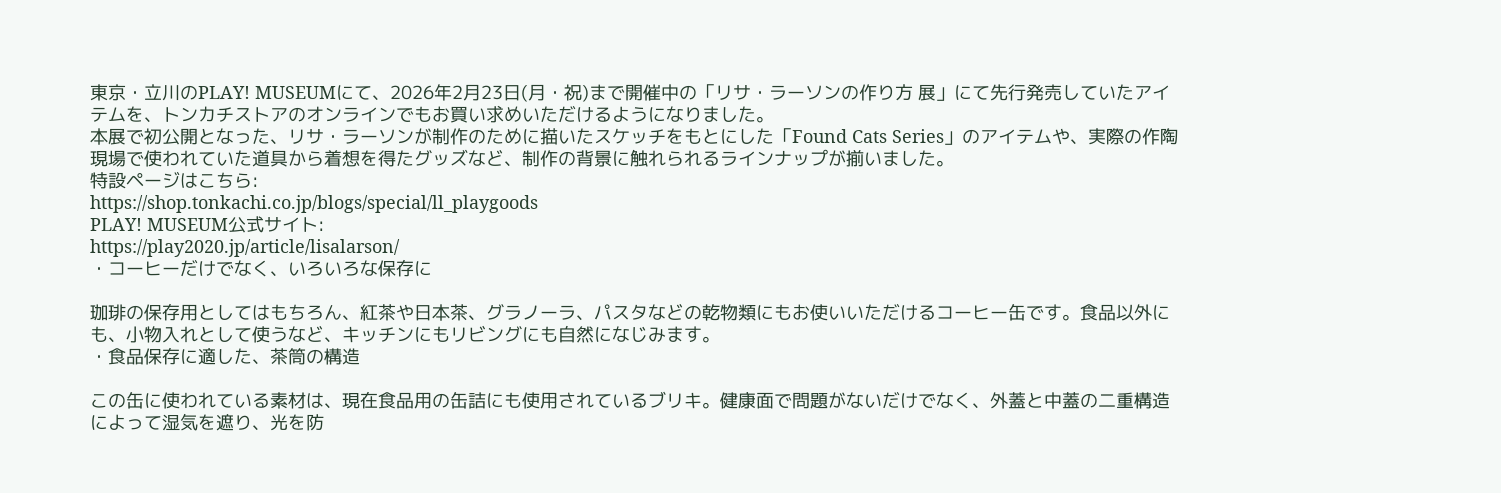東京・立川のPLAY! MUSEUMにて、2026年2月23日(月・祝)まで開催中の「リサ・ラーソンの作り方 展」にて先行発売していたアイテムを、トンカチストアのオンラインでもお買い求めいただけるようになりました。
本展で初公開となった、リサ・ラーソンが制作のために描いたスケッチをもとにした「Found Cats Series」のアイテムや、実際の作陶現場で使われていた道具から着想を得たグッズなど、制作の背景に触れられるラインナップが揃いました。
特設ページはこちら:
https://shop.tonkachi.co.jp/blogs/special/ll_playgoods
PLAY! MUSEUM公式サイト:
https://play2020.jp/article/lisalarson/
・コーヒーだけでなく、いろいろな保存に

珈琲の保存用としてはもちろん、紅茶や日本茶、グラノーラ、パスタなどの乾物類にもお使いいただけるコーヒー缶です。食品以外にも、小物入れとして使うなど、キッチンにもリビングにも自然になじみます。
・食品保存に適した、茶筒の構造

この缶に使われている素材は、現在食品用の缶詰にも使用されているブリキ。健康面で問題がないだけでなく、外蓋と中蓋の二重構造によって湿気を遮り、光を防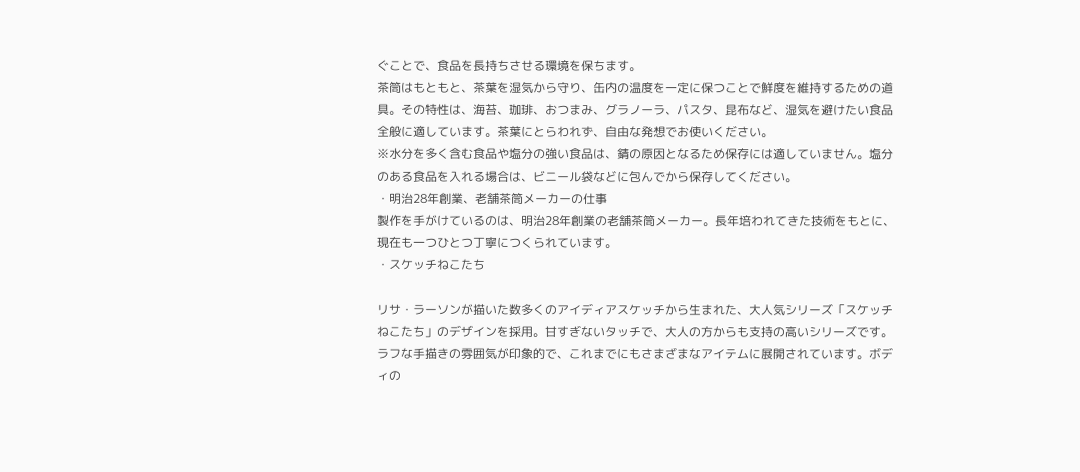ぐことで、食品を長持ちさせる環境を保ちます。
茶筒はもともと、茶葉を湿気から守り、缶内の温度を一定に保つことで鮮度を維持するための道具。その特性は、海苔、珈琲、おつまみ、グラノーラ、パスタ、昆布など、湿気を避けたい食品全般に適しています。茶葉にとらわれず、自由な発想でお使いください。
※水分を多く含む食品や塩分の強い食品は、錆の原因となるため保存には適していません。塩分のある食品を入れる場合は、ビニール袋などに包んでから保存してください。
・明治28年創業、老舗茶筒メーカーの仕事
製作を手がけているのは、明治28年創業の老舗茶筒メーカー。長年培われてきた技術をもとに、現在も一つひとつ丁寧につくられています。
・スケッチねこたち

リサ・ラーソンが描いた数多くのアイディアスケッチから生まれた、大人気シリーズ「スケッチねこたち」のデザインを採用。甘すぎないタッチで、大人の方からも支持の高いシリーズです。ラフな手描きの雰囲気が印象的で、これまでにもさまざまなアイテムに展開されています。ボディの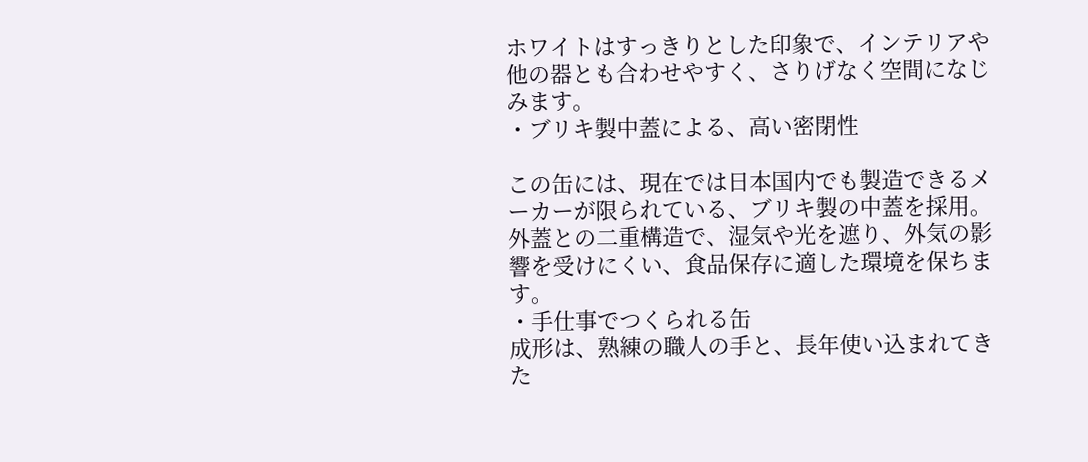ホワイトはすっきりとした印象で、インテリアや他の器とも合わせやすく、さりげなく空間になじみます。
・ブリキ製中蓋による、高い密閉性

この缶には、現在では日本国内でも製造できるメーカーが限られている、ブリキ製の中蓋を採用。外蓋との二重構造で、湿気や光を遮り、外気の影響を受けにくい、食品保存に適した環境を保ちます。
・手仕事でつくられる缶
成形は、熟練の職人の手と、長年使い込まれてきた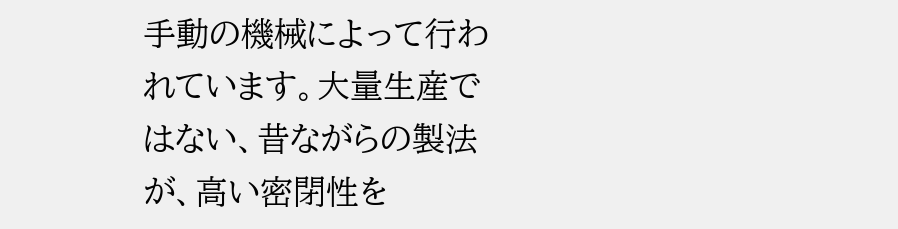手動の機械によって行われています。大量生産ではない、昔ながらの製法が、高い密閉性を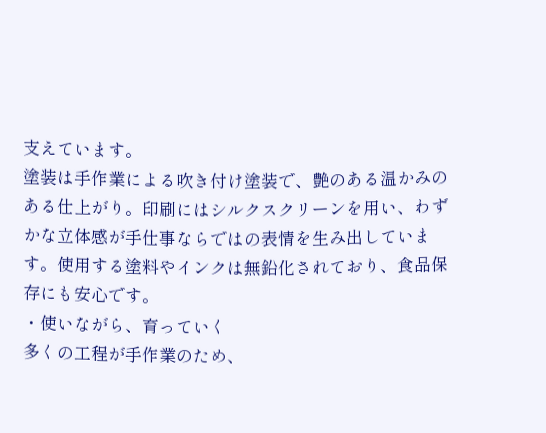支えています。
塗装は手作業による吹き付け塗装で、艶のある温かみのある仕上がり。印刷にはシルクスクリーンを用い、わずかな立体感が手仕事ならではの表情を生み出しています。使用する塗料やインクは無鉛化されており、食品保存にも安心です。
・使いながら、育っていく
多くの工程が手作業のため、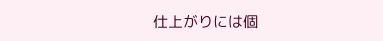仕上がりには個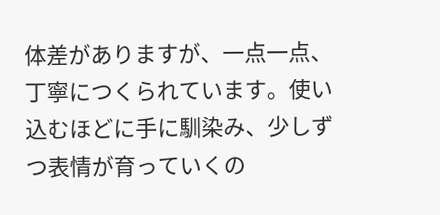体差がありますが、一点一点、丁寧につくられています。使い込むほどに手に馴染み、少しずつ表情が育っていくの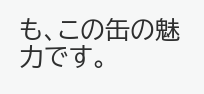も、この缶の魅力です。